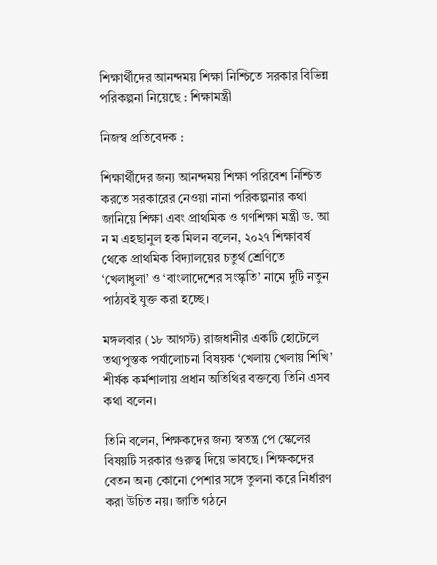শিক্ষার্থীদের আনন্দময় শিক্ষা নিশ্চিতে সরকার বিভিন্ন পরিকল্পনা নিয়েছে : শিক্ষামন্ত্রী

নিজস্ব প্রতিবেদক :

শিক্ষার্থীদের জন্য আনন্দময় শিক্ষা পরিবেশ নিশ্চিত করতে সরকারের নেওয়া নানা পরিকল্পনার কথা জানিয়ে শিক্ষা এবং প্রাথমিক ও গণশিক্ষা মন্ত্রী ড. আ ন ম এহছানুল হক মিলন বলেন, ২০২৭ শিক্ষাবর্ষ থেকে প্রাথমিক বিদ্যালয়ের চতুর্থ শ্রেণিতে ‘খেলাধুলা’ ও ‘বাংলাদেশের সংস্কৃতি’ নামে দুটি নতুন পাঠ্যবই যুক্ত করা হচ্ছে।

মঙ্গলবার (১৮ আগস্ট) রাজধানীর একটি হোটেলে তথ্যপুস্তক পর্যালোচনা বিষয়ক ‘খেলায় খেলায় শিখি’ শীর্ষক কর্মশালায় প্রধান অতিথির বক্তব্যে তিনি এসব কথা বলেন।

তিনি বলেন, শিক্ষকদের জন্য স্বতন্ত্র পে স্কেলের বিষয়টি সরকার গুরুত্ব দিয়ে ভাবছে। শিক্ষকদের বেতন অন্য কোনো পেশার সঙ্গে তুলনা করে নির্ধারণ করা উচিত নয়। জাতি গঠনে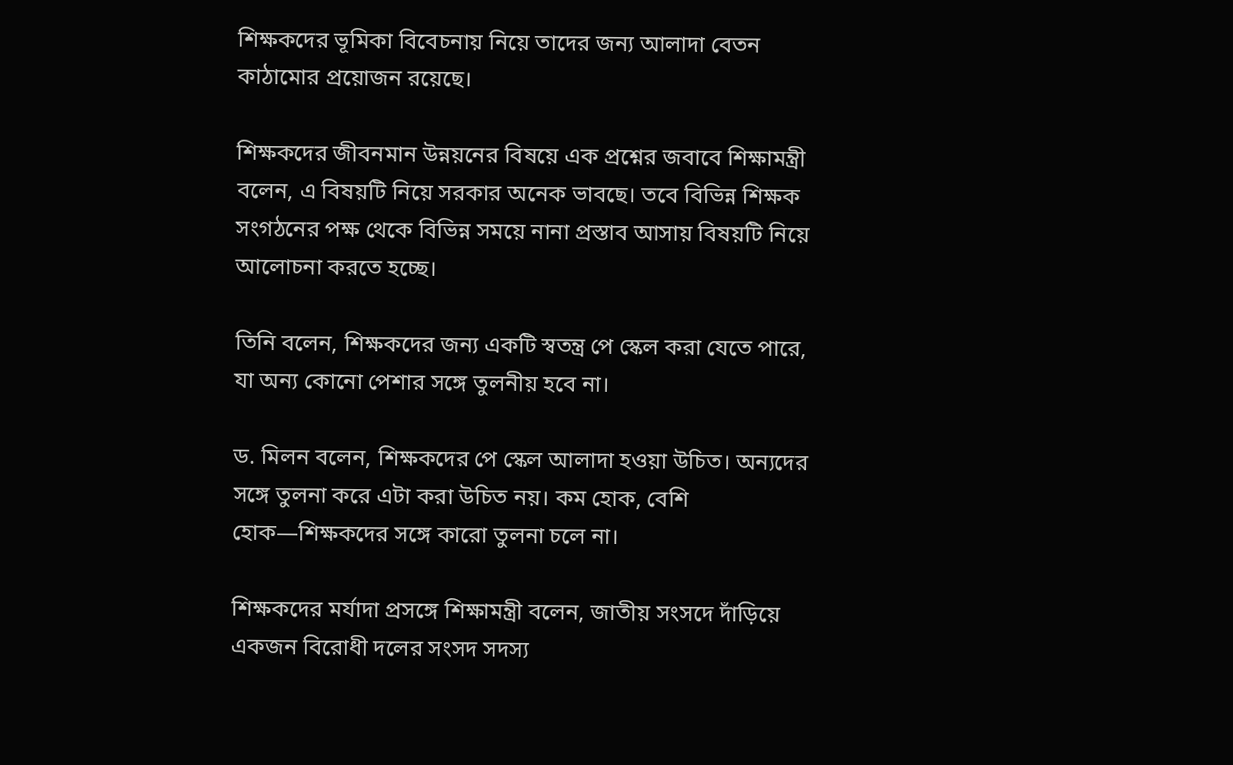শিক্ষকদের ভূমিকা বিবেচনায় নিয়ে তাদের জন্য আলাদা বেতন কাঠামোর প্রয়োজন রয়েছে।

শিক্ষকদের জীবনমান উন্নয়নের বিষয়ে এক প্রশ্নের জবাবে শিক্ষামন্ত্রী বলেন, এ বিষয়টি নিয়ে সরকার অনেক ভাবছে। তবে বিভিন্ন শিক্ষক সংগঠনের পক্ষ থেকে বিভিন্ন সময়ে নানা প্রস্তাব আসায় বিষয়টি নিয়ে আলোচনা করতে হচ্ছে।

তিনি বলেন, শিক্ষকদের জন্য একটি স্বতন্ত্র পে স্কেল করা যেতে পারে, যা অন্য কোনো পেশার সঙ্গে তুলনীয় হবে না।

ড. মিলন বলেন, শিক্ষকদের পে স্কেল আলাদা হওয়া উচিত। অন্যদের সঙ্গে তুলনা করে এটা করা উচিত নয়। কম হোক, বেশি হোক—শিক্ষকদের সঙ্গে কারো তুলনা চলে না।

শিক্ষকদের মর্যাদা প্রসঙ্গে শিক্ষামন্ত্রী বলেন, জাতীয় সংসদে দাঁড়িয়ে একজন বিরোধী দলের সংসদ সদস্য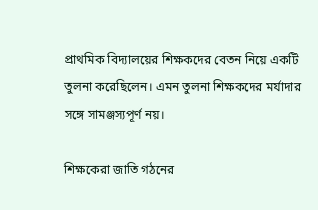প্রাথমিক বিদ্যালয়ের শিক্ষকদের বেতন নিয়ে একটি তুলনা করেছিলেন। এমন তুলনা শিক্ষকদের মর্যাদার সঙ্গে সামঞ্জস্যপূর্ণ নয়।

শিক্ষকেরা জাতি গঠনের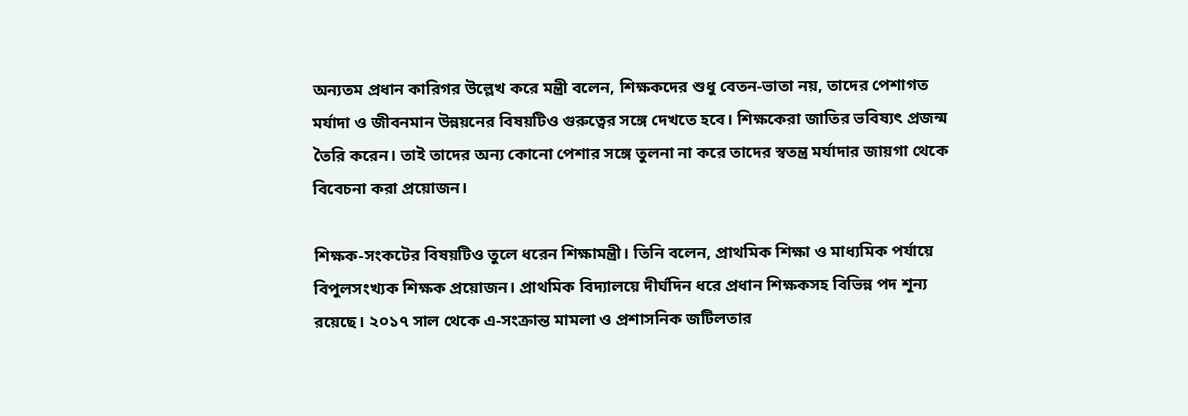অন্যতম প্রধান কারিগর উল্লেখ করে মন্ত্রী বলেন, শিক্ষকদের শুধু বেতন-ভাতা নয়, তাদের পেশাগত মর্যাদা ও জীবনমান উন্নয়নের বিষয়টিও গুরুত্বের সঙ্গে দেখতে হবে। শিক্ষকেরা জাতির ভবিষ্যৎ প্রজন্ম তৈরি করেন। তাই তাদের অন্য কোনো পেশার সঙ্গে তুলনা না করে তাদের স্বতন্ত্র মর্যাদার জায়গা থেকে বিবেচনা করা প্রয়োজন।

শিক্ষক-সংকটের বিষয়টিও তুলে ধরেন শিক্ষামন্ত্রী। তিনি বলেন, প্রাথমিক শিক্ষা ও মাধ্যমিক পর্যায়ে বিপুলসংখ্যক শিক্ষক প্রয়োজন। প্রাথমিক বিদ্যালয়ে দীর্ঘদিন ধরে প্রধান শিক্ষকসহ বিভিন্ন পদ শূন্য রয়েছে। ২০১৭ সাল থেকে এ-সংক্রান্ত মামলা ও প্রশাসনিক জটিলতার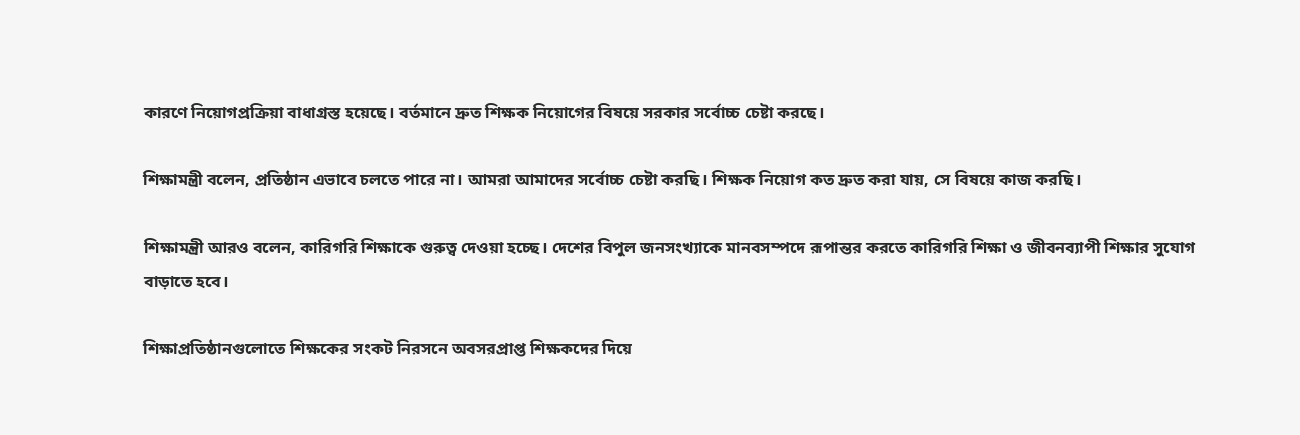কারণে নিয়োগপ্রক্রিয়া বাধাগ্রস্ত হয়েছে। বর্তমানে দ্রুত শিক্ষক নিয়োগের বিষয়ে সরকার সর্বোচ্চ চেষ্টা করছে।

শিক্ষামন্ত্রী বলেন, প্রতিষ্ঠান এভাবে চলতে পারে না। আমরা আমাদের সর্বোচ্চ চেষ্টা করছি। শিক্ষক নিয়োগ কত দ্রুত করা যায়, সে বিষয়ে কাজ করছি।

শিক্ষামন্ত্রী আরও বলেন, কারিগরি শিক্ষাকে গুরুত্ব দেওয়া হচ্ছে। দেশের বিপুল জনসংখ্যাকে মানবসম্পদে রূপান্তর করতে কারিগরি শিক্ষা ও জীবনব্যাপী শিক্ষার সুযোগ বাড়াতে হবে।

শিক্ষাপ্রতিষ্ঠানগুলোতে শিক্ষকের সংকট নিরসনে অবসরপ্রাপ্ত শিক্ষকদের দিয়ে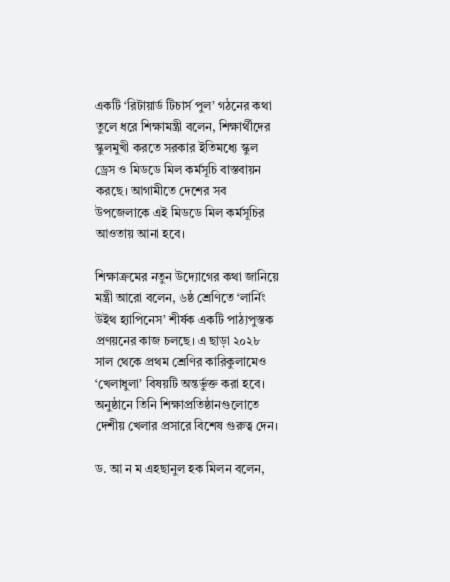একটি ‘রিটায়ার্ড টিচার্স পুল’ গঠনের কথা তুলে ধরে শিক্ষামন্ত্রী বলেন, শিক্ষার্থীদের স্কুলমুখী করতে সরকার ইতিমধ্যে স্কুল ড্রেস ও মিডডে মিল কর্মসূচি বাস্তবায়ন করছে। আগামীতে দেশের সব উপজেলাকে এই মিডডে মিল কর্মসূচির আওতায় আনা হবে।

শিক্ষাক্রমের নতুন উদ্যোগের কথা জানিয়ে মন্ত্রী আরো বলেন, ৬ষ্ঠ শ্রেণিতে ‘লার্নিং উইথ হ্যাপিনেস’ শীর্ষক একটি পাঠ্যপুস্তক প্রণয়নের কাজ চলছে। এ ছাড়া ২০২৮ সাল থেকে প্রথম শ্রেণির কারিকুলামেও ‘খেলাধুলা’ বিষয়টি অন্তর্ভুক্ত করা হবে। অনুষ্ঠানে তিনি শিক্ষাপ্রতিষ্ঠানগুলোতে দেশীয় খেলার প্রসারে বিশেষ গুরুত্ব দেন।

ড. আ ন ম এহছানুল হক মিলন বলেন,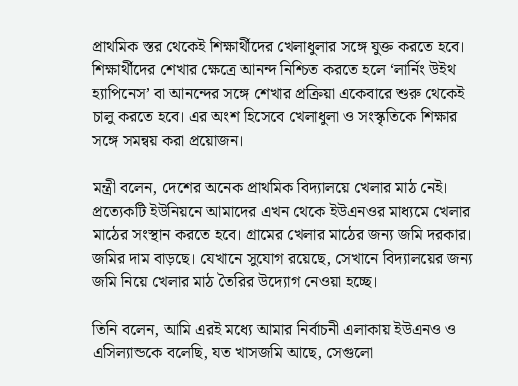প্রাথমিক স্তর থেকেই শিক্ষার্থীদের খেলাধুলার সঙ্গে যুক্ত করতে হবে। শিক্ষার্থীদের শেখার ক্ষেত্রে আনন্দ নিশ্চিত করতে হলে ‘লার্নিং উইথ হ্যাপিনেস’ বা আনন্দের সঙ্গে শেখার প্রক্রিয়া একেবারে শুরু থেকেই চালু করতে হবে। এর অংশ হিসেবে খেলাধুলা ও সংস্কৃতিকে শিক্ষার সঙ্গে সমন্বয় করা প্রয়োজন।

মন্ত্রী বলেন, দেশের অনেক প্রাথমিক বিদ্যালয়ে খেলার মাঠ নেই। প্রত্যেকটি ইউনিয়নে আমাদের এখন থেকে ইউএনওর মাধ্যমে খেলার মাঠের সংস্থান করতে হবে। গ্রামের খেলার মাঠের জন্য জমি দরকার। জমির দাম বাড়ছে। যেখানে সুযোগ রয়েছে, সেখানে বিদ্যালয়ের জন্য জমি নিয়ে খেলার মাঠ তৈরির উদ্যোগ নেওয়া হচ্ছে।

তিনি বলেন, আমি এরই মধ্যে আমার নির্বাচনী এলাকায় ইউএনও ও এসিল্যান্ডকে বলেছি, যত খাসজমি আছে, সেগুলো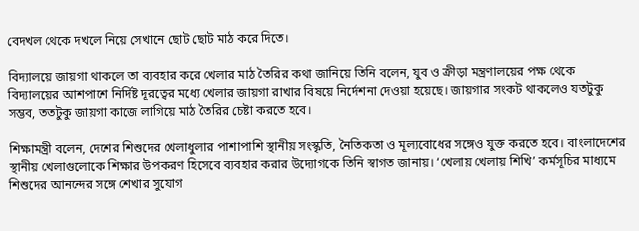বেদখল থেকে দখলে নিয়ে সেখানে ছোট ছোট মাঠ করে দিতে।

বিদ্যালয়ে জায়গা থাকলে তা ব্যবহার করে খেলার মাঠ তৈরির কথা জানিয়ে তিনি বলেন, যুব ও ক্রীড়া মন্ত্রণালয়ের পক্ষ থেকে বিদ্যালয়ের আশপাশে নির্দিষ্ট দূরত্বের মধ্যে খেলার জায়গা রাখার বিষয়ে নির্দেশনা দেওয়া হয়েছে। জায়গার সংকট থাকলেও যতটুকু সম্ভব, ততটুকু জায়গা কাজে লাগিয়ে মাঠ তৈরির চেষ্টা করতে হবে।

শিক্ষামন্ত্রী বলেন, দেশের শিশুদের খেলাধুলার পাশাপাশি স্থানীয় সংস্কৃতি, নৈতিকতা ও মূল্যবোধের সঙ্গেও যুক্ত করতে হবে। বাংলাদেশের স্থানীয় খেলাগুলোকে শিক্ষার উপকরণ হিসেবে ব্যবহার করার উদ্যোগকে তিনি স্বাগত জানায়। ‘খেলায় খেলায় শিখি’ কর্মসূচির মাধ্যমে শিশুদের আনন্দের সঙ্গে শেখার সুযোগ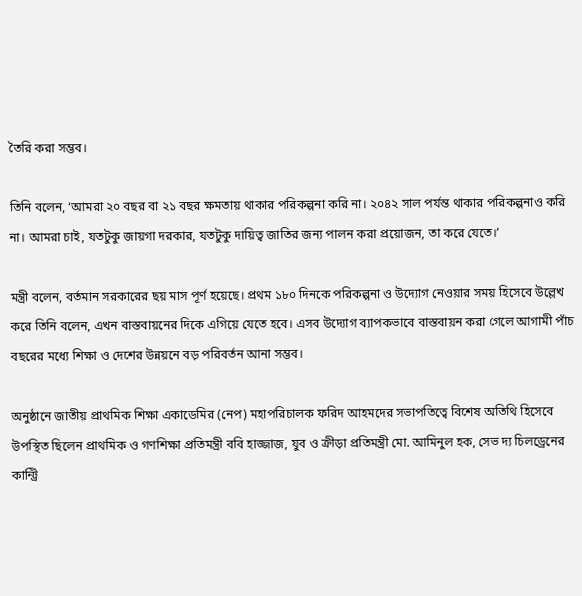তৈরি করা সম্ভব।

তিনি বলেন, ‘আমরা ২০ বছর বা ২১ বছর ক্ষমতায় থাকার পরিকল্পনা করি না। ২০৪২ সাল পর্যন্ত থাকার পরিকল্পনাও করি না। আমরা চাই, যতটুকু জায়গা দরকার, যতটুকু দায়িত্ব জাতির জন্য পালন করা প্রয়োজন, তা করে যেতে।’

মন্ত্রী বলেন, বর্তমান সরকারের ছয় মাস পূর্ণ হয়েছে। প্রথম ১৮০ দিনকে পরিকল্পনা ও উদ্যোগ নেওয়ার সময় হিসেবে উল্লেখ করে তিনি বলেন, এখন বাস্তবায়নের দিকে এগিয়ে যেতে হবে। এসব উদ্যোগ ব্যাপকভাবে বাস্তবায়ন করা গেলে আগামী পাঁচ বছরের মধ্যে শিক্ষা ও দেশের উন্নয়নে বড় পরিবর্তন আনা সম্ভব।

অনুষ্ঠানে জাতীয় প্রাথমিক শিক্ষা একাডেমির (নেপ) মহাপরিচালক ফরিদ আহমদের সভাপতিত্বে বিশেষ অতিথি হিসেবে উপস্থিত ছিলেন প্রাথমিক ও গণশিক্ষা প্রতিমন্ত্রী ববি হাজ্জাজ, যুব ও ক্রীড়া প্রতিমন্ত্রী মো. আমিনুল হক, সেভ দ্য চিলড্রেনের কান্ট্রি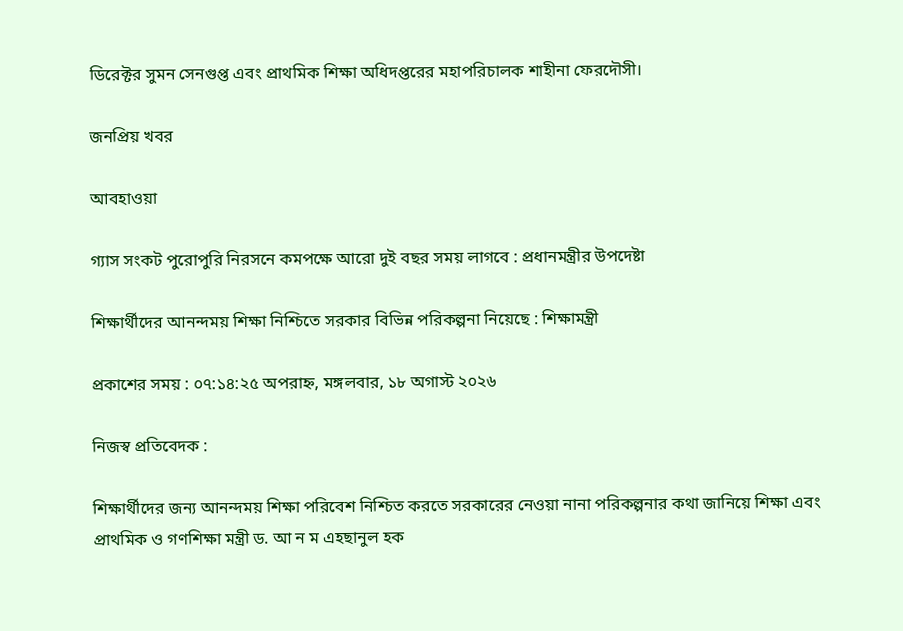ডিরেক্টর সুমন সেনগুপ্ত এবং প্রাথমিক শিক্ষা অধিদপ্তরের মহাপরিচালক শাহীনা ফেরদৌসী।

জনপ্রিয় খবর

আবহাওয়া

গ্যাস সংকট পুরোপুরি নিরসনে কমপক্ষে আরো দুই বছর সময় লাগবে : প্রধানমন্ত্রীর উপদেষ্টা

শিক্ষার্থীদের আনন্দময় শিক্ষা নিশ্চিতে সরকার বিভিন্ন পরিকল্পনা নিয়েছে : শিক্ষামন্ত্রী

প্রকাশের সময় : ০৭:১৪:২৫ অপরাহ্ন, মঙ্গলবার, ১৮ অগাস্ট ২০২৬

নিজস্ব প্রতিবেদক :

শিক্ষার্থীদের জন্য আনন্দময় শিক্ষা পরিবেশ নিশ্চিত করতে সরকারের নেওয়া নানা পরিকল্পনার কথা জানিয়ে শিক্ষা এবং প্রাথমিক ও গণশিক্ষা মন্ত্রী ড. আ ন ম এহছানুল হক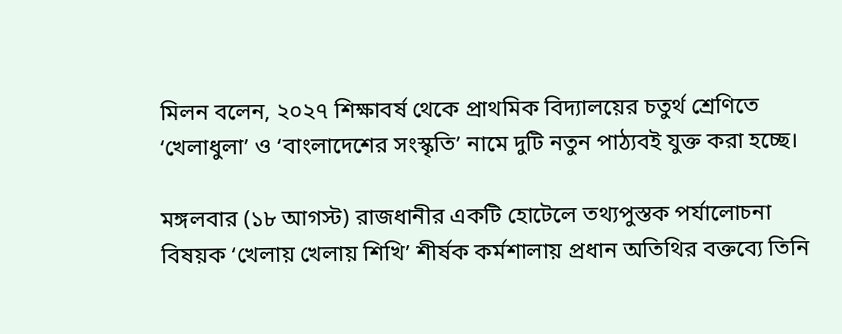মিলন বলেন, ২০২৭ শিক্ষাবর্ষ থেকে প্রাথমিক বিদ্যালয়ের চতুর্থ শ্রেণিতে ‘খেলাধুলা’ ও ‘বাংলাদেশের সংস্কৃতি’ নামে দুটি নতুন পাঠ্যবই যুক্ত করা হচ্ছে।

মঙ্গলবার (১৮ আগস্ট) রাজধানীর একটি হোটেলে তথ্যপুস্তক পর্যালোচনা বিষয়ক ‘খেলায় খেলায় শিখি’ শীর্ষক কর্মশালায় প্রধান অতিথির বক্তব্যে তিনি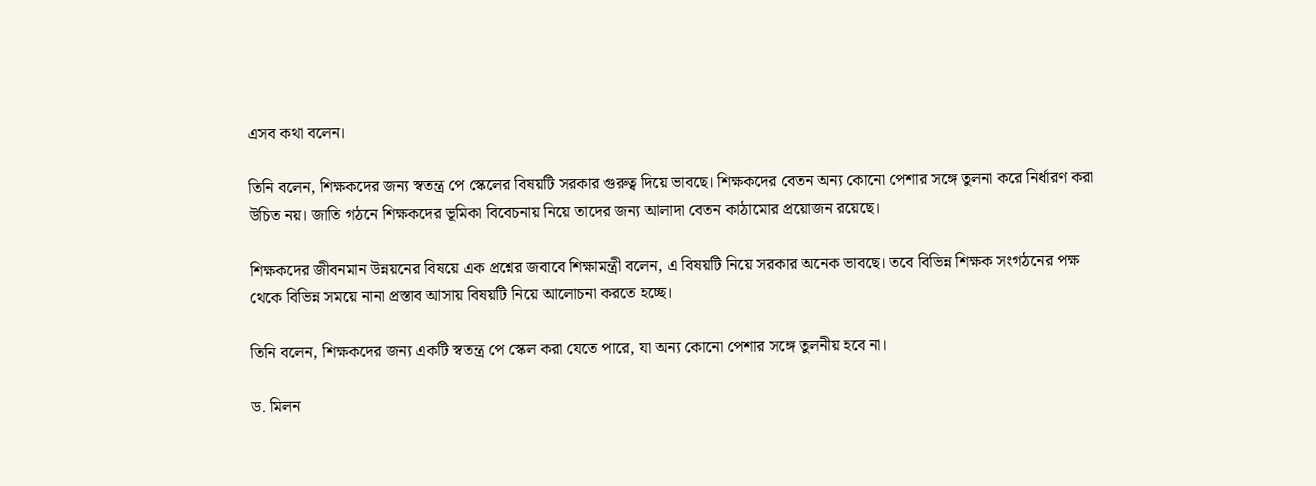এসব কথা বলেন।

তিনি বলেন, শিক্ষকদের জন্য স্বতন্ত্র পে স্কেলের বিষয়টি সরকার গুরুত্ব দিয়ে ভাবছে। শিক্ষকদের বেতন অন্য কোনো পেশার সঙ্গে তুলনা করে নির্ধারণ করা উচিত নয়। জাতি গঠনে শিক্ষকদের ভূমিকা বিবেচনায় নিয়ে তাদের জন্য আলাদা বেতন কাঠামোর প্রয়োজন রয়েছে।

শিক্ষকদের জীবনমান উন্নয়নের বিষয়ে এক প্রশ্নের জবাবে শিক্ষামন্ত্রী বলেন, এ বিষয়টি নিয়ে সরকার অনেক ভাবছে। তবে বিভিন্ন শিক্ষক সংগঠনের পক্ষ থেকে বিভিন্ন সময়ে নানা প্রস্তাব আসায় বিষয়টি নিয়ে আলোচনা করতে হচ্ছে।

তিনি বলেন, শিক্ষকদের জন্য একটি স্বতন্ত্র পে স্কেল করা যেতে পারে, যা অন্য কোনো পেশার সঙ্গে তুলনীয় হবে না।

ড. মিলন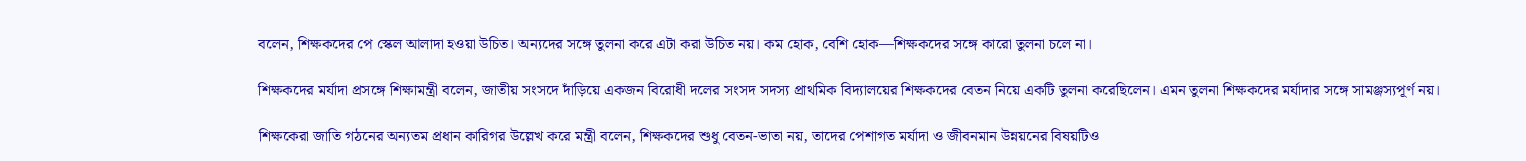বলেন, শিক্ষকদের পে স্কেল আলাদা হওয়া উচিত। অন্যদের সঙ্গে তুলনা করে এটা করা উচিত নয়। কম হোক, বেশি হোক—শিক্ষকদের সঙ্গে কারো তুলনা চলে না।

শিক্ষকদের মর্যাদা প্রসঙ্গে শিক্ষামন্ত্রী বলেন, জাতীয় সংসদে দাঁড়িয়ে একজন বিরোধী দলের সংসদ সদস্য প্রাথমিক বিদ্যালয়ের শিক্ষকদের বেতন নিয়ে একটি তুলনা করেছিলেন। এমন তুলনা শিক্ষকদের মর্যাদার সঙ্গে সামঞ্জস্যপূর্ণ নয়।

শিক্ষকেরা জাতি গঠনের অন্যতম প্রধান কারিগর উল্লেখ করে মন্ত্রী বলেন, শিক্ষকদের শুধু বেতন-ভাতা নয়, তাদের পেশাগত মর্যাদা ও জীবনমান উন্নয়নের বিষয়টিও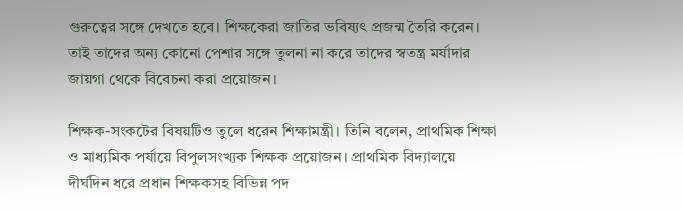গুরুত্বের সঙ্গে দেখতে হবে। শিক্ষকেরা জাতির ভবিষ্যৎ প্রজন্ম তৈরি করেন। তাই তাদের অন্য কোনো পেশার সঙ্গে তুলনা না করে তাদের স্বতন্ত্র মর্যাদার জায়গা থেকে বিবেচনা করা প্রয়োজন।

শিক্ষক-সংকটের বিষয়টিও তুলে ধরেন শিক্ষামন্ত্রী। তিনি বলেন, প্রাথমিক শিক্ষা ও মাধ্যমিক পর্যায়ে বিপুলসংখ্যক শিক্ষক প্রয়োজন। প্রাথমিক বিদ্যালয়ে দীর্ঘদিন ধরে প্রধান শিক্ষকসহ বিভিন্ন পদ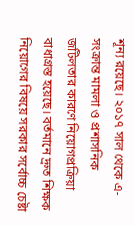শূন্য রয়েছে। ২০১৭ সাল থেকে এ-সংক্রান্ত মামলা ও প্রশাসনিক জটিলতার কারণে নিয়োগপ্রক্রিয়া বাধাগ্রস্ত হয়েছে। বর্তমানে দ্রুত শিক্ষক নিয়োগের বিষয়ে সরকার সর্বোচ্চ চেষ্টা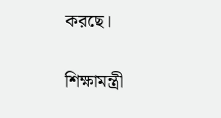করছে।

শিক্ষামন্ত্রী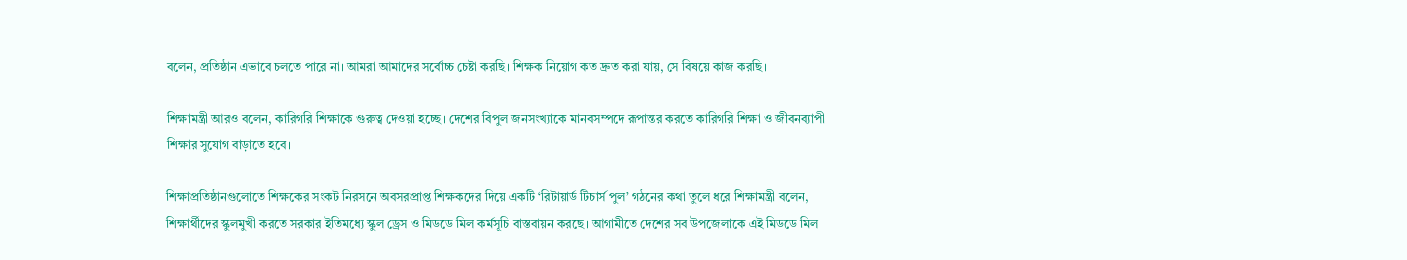বলেন, প্রতিষ্ঠান এভাবে চলতে পারে না। আমরা আমাদের সর্বোচ্চ চেষ্টা করছি। শিক্ষক নিয়োগ কত দ্রুত করা যায়, সে বিষয়ে কাজ করছি।

শিক্ষামন্ত্রী আরও বলেন, কারিগরি শিক্ষাকে গুরুত্ব দেওয়া হচ্ছে। দেশের বিপুল জনসংখ্যাকে মানবসম্পদে রূপান্তর করতে কারিগরি শিক্ষা ও জীবনব্যাপী শিক্ষার সুযোগ বাড়াতে হবে।

শিক্ষাপ্রতিষ্ঠানগুলোতে শিক্ষকের সংকট নিরসনে অবসরপ্রাপ্ত শিক্ষকদের দিয়ে একটি ‘রিটায়ার্ড টিচার্স পুল’ গঠনের কথা তুলে ধরে শিক্ষামন্ত্রী বলেন, শিক্ষার্থীদের স্কুলমুখী করতে সরকার ইতিমধ্যে স্কুল ড্রেস ও মিডডে মিল কর্মসূচি বাস্তবায়ন করছে। আগামীতে দেশের সব উপজেলাকে এই মিডডে মিল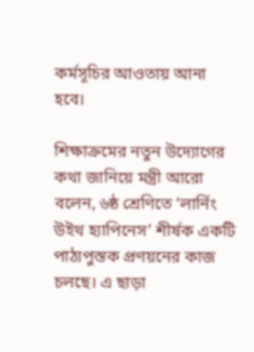কর্মসূচির আওতায় আনা হবে।

শিক্ষাক্রমের নতুন উদ্যোগের কথা জানিয়ে মন্ত্রী আরো বলেন, ৬ষ্ঠ শ্রেণিতে ‘লার্নিং উইথ হ্যাপিনেস’ শীর্ষক একটি পাঠ্যপুস্তক প্রণয়নের কাজ চলছে। এ ছাড়া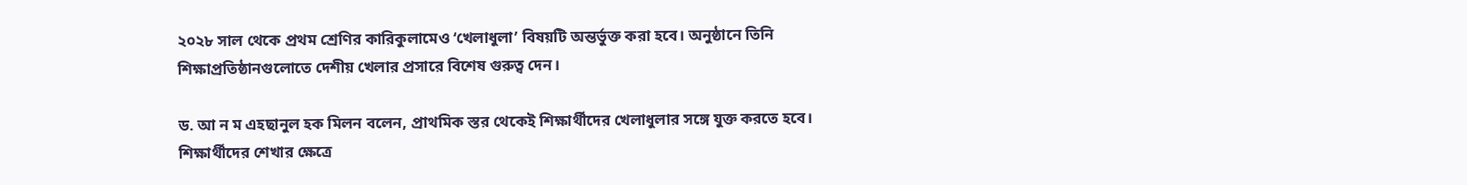২০২৮ সাল থেকে প্রথম শ্রেণির কারিকুলামেও ‘খেলাধুলা’ বিষয়টি অন্তর্ভুক্ত করা হবে। অনুষ্ঠানে তিনি শিক্ষাপ্রতিষ্ঠানগুলোতে দেশীয় খেলার প্রসারে বিশেষ গুরুত্ব দেন।

ড. আ ন ম এহছানুল হক মিলন বলেন, প্রাথমিক স্তর থেকেই শিক্ষার্থীদের খেলাধুলার সঙ্গে যুক্ত করতে হবে। শিক্ষার্থীদের শেখার ক্ষেত্রে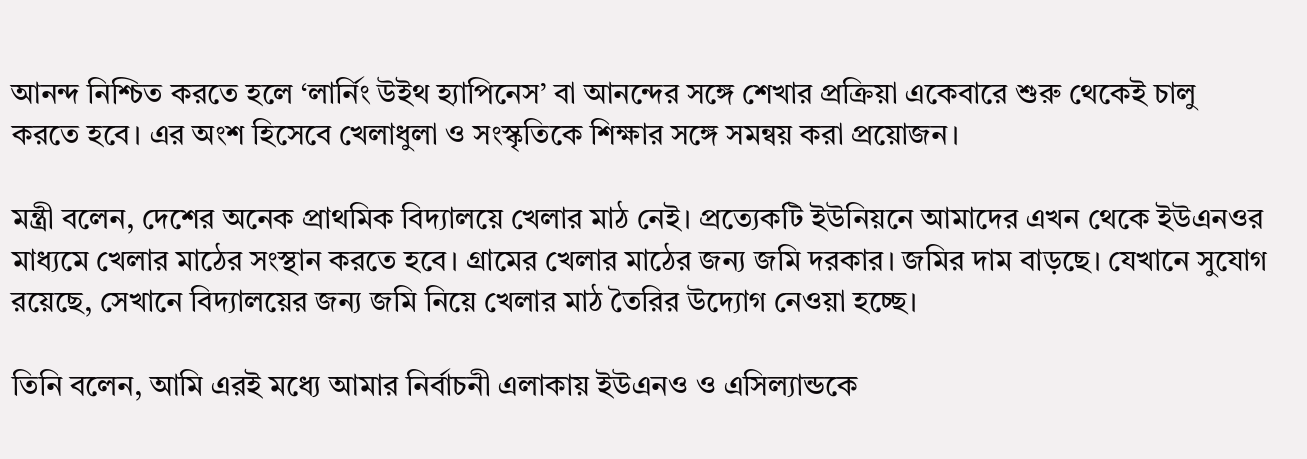আনন্দ নিশ্চিত করতে হলে ‘লার্নিং উইথ হ্যাপিনেস’ বা আনন্দের সঙ্গে শেখার প্রক্রিয়া একেবারে শুরু থেকেই চালু করতে হবে। এর অংশ হিসেবে খেলাধুলা ও সংস্কৃতিকে শিক্ষার সঙ্গে সমন্বয় করা প্রয়োজন।

মন্ত্রী বলেন, দেশের অনেক প্রাথমিক বিদ্যালয়ে খেলার মাঠ নেই। প্রত্যেকটি ইউনিয়নে আমাদের এখন থেকে ইউএনওর মাধ্যমে খেলার মাঠের সংস্থান করতে হবে। গ্রামের খেলার মাঠের জন্য জমি দরকার। জমির দাম বাড়ছে। যেখানে সুযোগ রয়েছে, সেখানে বিদ্যালয়ের জন্য জমি নিয়ে খেলার মাঠ তৈরির উদ্যোগ নেওয়া হচ্ছে।

তিনি বলেন, আমি এরই মধ্যে আমার নির্বাচনী এলাকায় ইউএনও ও এসিল্যান্ডকে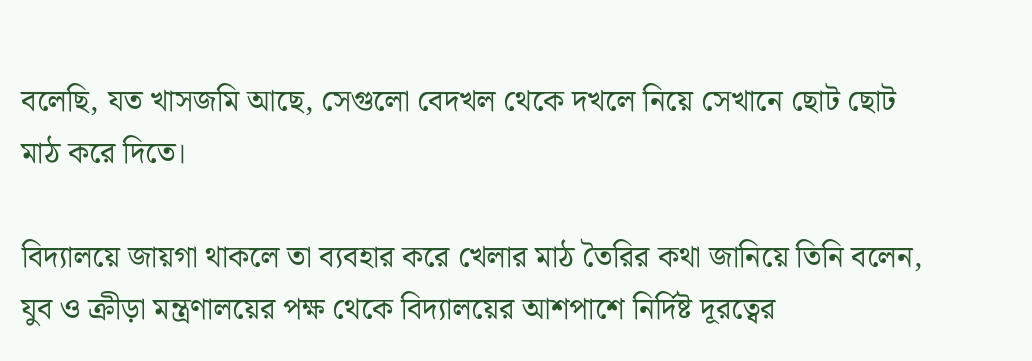বলেছি, যত খাসজমি আছে, সেগুলো বেদখল থেকে দখলে নিয়ে সেখানে ছোট ছোট মাঠ করে দিতে।

বিদ্যালয়ে জায়গা থাকলে তা ব্যবহার করে খেলার মাঠ তৈরির কথা জানিয়ে তিনি বলেন, যুব ও ক্রীড়া মন্ত্রণালয়ের পক্ষ থেকে বিদ্যালয়ের আশপাশে নির্দিষ্ট দূরত্বের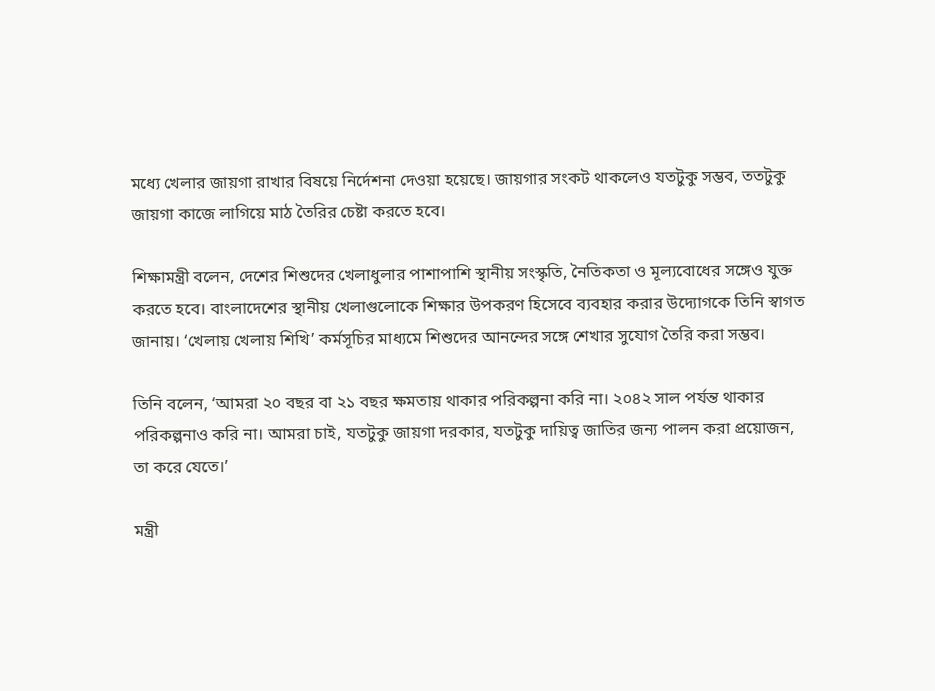মধ্যে খেলার জায়গা রাখার বিষয়ে নির্দেশনা দেওয়া হয়েছে। জায়গার সংকট থাকলেও যতটুকু সম্ভব, ততটুকু জায়গা কাজে লাগিয়ে মাঠ তৈরির চেষ্টা করতে হবে।

শিক্ষামন্ত্রী বলেন, দেশের শিশুদের খেলাধুলার পাশাপাশি স্থানীয় সংস্কৃতি, নৈতিকতা ও মূল্যবোধের সঙ্গেও যুক্ত করতে হবে। বাংলাদেশের স্থানীয় খেলাগুলোকে শিক্ষার উপকরণ হিসেবে ব্যবহার করার উদ্যোগকে তিনি স্বাগত জানায়। ‘খেলায় খেলায় শিখি’ কর্মসূচির মাধ্যমে শিশুদের আনন্দের সঙ্গে শেখার সুযোগ তৈরি করা সম্ভব।

তিনি বলেন, ‘আমরা ২০ বছর বা ২১ বছর ক্ষমতায় থাকার পরিকল্পনা করি না। ২০৪২ সাল পর্যন্ত থাকার পরিকল্পনাও করি না। আমরা চাই, যতটুকু জায়গা দরকার, যতটুকু দায়িত্ব জাতির জন্য পালন করা প্রয়োজন, তা করে যেতে।’

মন্ত্রী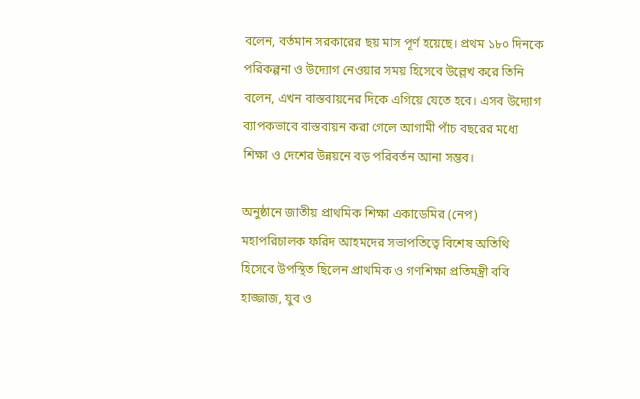বলেন, বর্তমান সরকারের ছয় মাস পূর্ণ হয়েছে। প্রথম ১৮০ দিনকে পরিকল্পনা ও উদ্যোগ নেওয়ার সময় হিসেবে উল্লেখ করে তিনি বলেন, এখন বাস্তবায়নের দিকে এগিয়ে যেতে হবে। এসব উদ্যোগ ব্যাপকভাবে বাস্তবায়ন করা গেলে আগামী পাঁচ বছরের মধ্যে শিক্ষা ও দেশের উন্নয়নে বড় পরিবর্তন আনা সম্ভব।

অনুষ্ঠানে জাতীয় প্রাথমিক শিক্ষা একাডেমির (নেপ) মহাপরিচালক ফরিদ আহমদের সভাপতিত্বে বিশেষ অতিথি হিসেবে উপস্থিত ছিলেন প্রাথমিক ও গণশিক্ষা প্রতিমন্ত্রী ববি হাজ্জাজ, যুব ও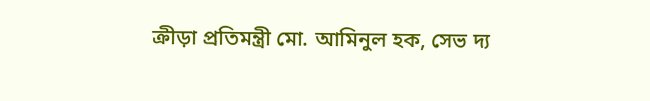ক্রীড়া প্রতিমন্ত্রী মো. আমিনুল হক, সেভ দ্য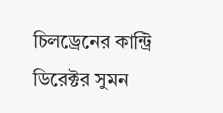চিলড্রেনের কান্ট্রি ডিরেক্টর সুমন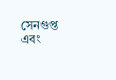সেনগুপ্ত এবং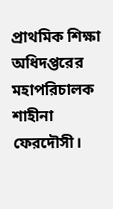প্রাথমিক শিক্ষা অধিদপ্তরের মহাপরিচালক শাহীনা ফেরদৌসী।